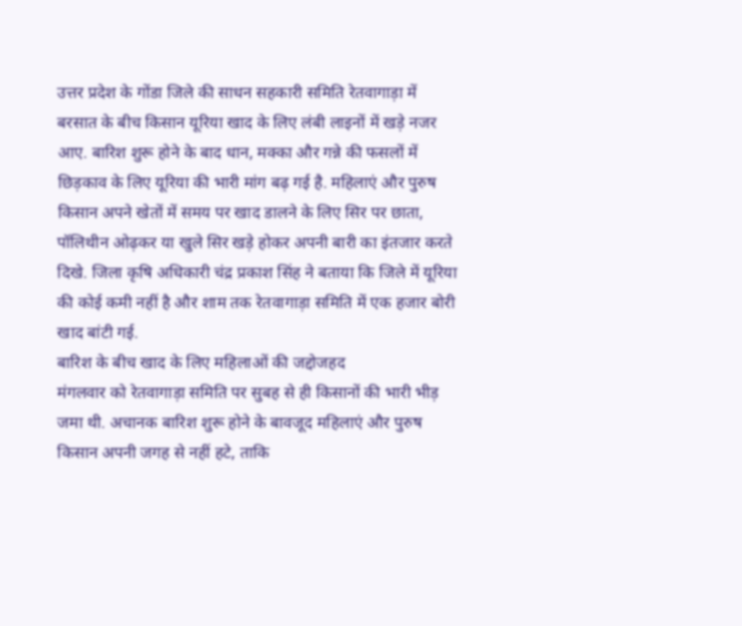उत्तर प्रदेश के गोंडा जिले की साधन सहकारी समिति रेतवागाड़ा में बरसात के बीच किसान यूरिया खाद के लिए लंबी लाइनों में खड़े नजर आए. बारिश शुरू होने के बाद धान, मक्का और गन्ने की फसलों में छिड़काव के लिए यूरिया की भारी मांग बढ़ गई है. महिलाएं और पुरुष किसान अपने खेतों में समय पर खाद डालने के लिए सिर पर छाता, पॉलिथीन ओढ़कर या खुले सिर खड़े होकर अपनी बारी का इंतजार करते दिखे. जिला कृषि अधिकारी चंद्र प्रकाश सिंह ने बताया कि जिले में यूरिया की कोई कमी नहीं है और शाम तक रेतवागाड़ा समिति में एक हजार बोरी खाद बांटी गई.
बारिश के बीच खाद के लिए महिलाओं की जद्दोजहद
मंगलवार को रेतवागाड़ा समिति पर सुबह से ही किसानों की भारी भीड़ जमा थी. अचानक बारिश शुरू होने के बावजूद महिलाएं और पुरुष किसान अपनी जगह से नहीं हटे, ताकि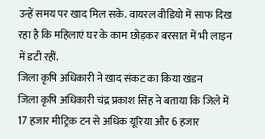उन्हें समय पर खाद मिल सके. वायरल वीडियो में साफ दिख रहा है कि महिलाएं घर के काम छोड़कर बरसात में भी लाइन में डटी रहीं.
जिला कृषि अधिकारी ने खाद संकट का किया खंडन
जिला कृषि अधिकारी चंद्र प्रकाश सिंह ने बताया कि जिले में 17 हजार मीट्रिक टन से अधिक यूरिया और 6 हजार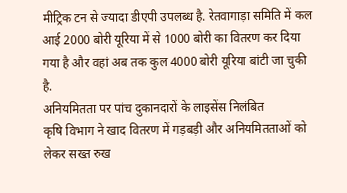मीट्रिक टन से ज्यादा डीएपी उपलब्ध है. रेतवागाड़ा समिति में कल आई 2000 बोरी यूरिया में से 1000 बोरी का वितरण कर दिया गया है और वहां अब तक कुल 4000 बोरी यूरिया बांटी जा चुकी है.
अनियमितता पर पांच दुकानदारों के लाइसेंस निलंबित
कृषि विभाग ने खाद वितरण में गड़बड़ी और अनियमितताओं को लेकर सख्त रुख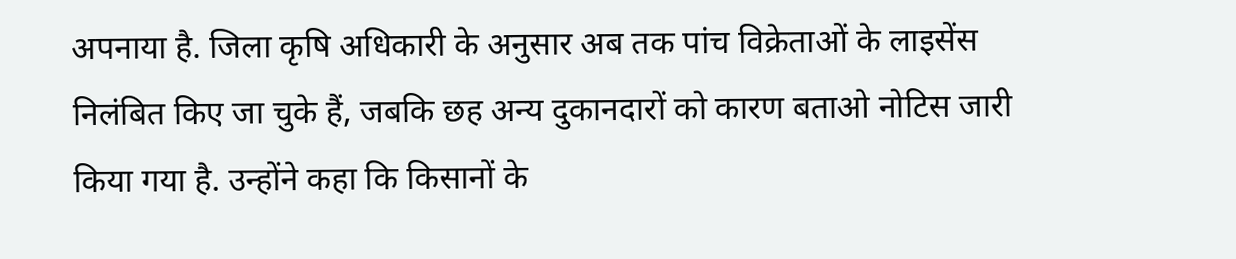अपनाया है. जिला कृषि अधिकारी के अनुसार अब तक पांच विक्रेताओं के लाइसेंस निलंबित किए जा चुके हैं, जबकि छह अन्य दुकानदारों को कारण बताओ नोटिस जारी किया गया है. उन्होंने कहा कि किसानों के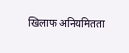खिलाफ अनियमितता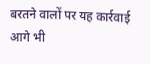बरतने वालों पर यह कार्रवाई आगे भी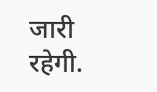जारी रहेगी.